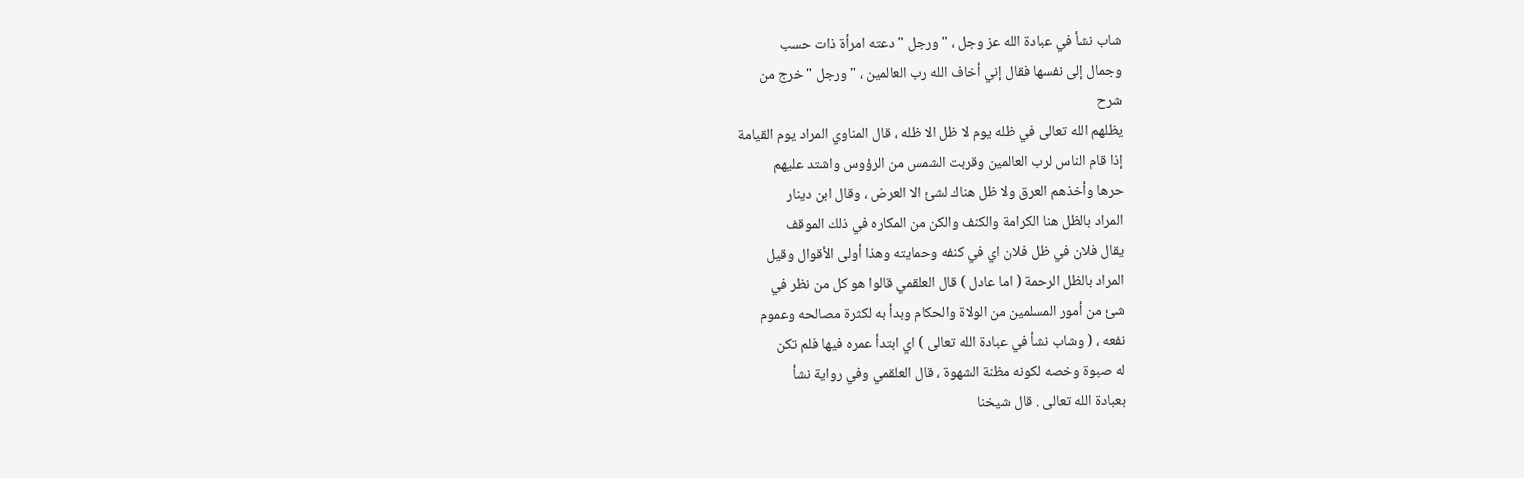شاب نشأ في عبادة الله عز وجل ، " ورجل " دعته امرأة ذات حسب
وجمال إلى نفسها فقال إني أخاف الله رب العالمين ، " ورجل " خرج من
شرح
يظلهم الله تعالى في ظله يوم لا ظل الا ظله ، قال المناوي المراد يوم القيامة
إذا قام الناس لرب العالمين وقربت الشمس من الرؤوس واشتد عليهم
حرها وأخذهم العرق ولا ظل هناك لشئ الا العرض ، وقال ابن دينار
المراد بالظل هنا الكرامة والكنف والكن من المكاره في ذلك الموقف
يقال فلان في ظل فلان اي في كنفه وحمايته وهذا أولى الأقوال وقيل
المراد بالظل الرحمة ( اما عادل ) قال العلقمي قالوا هو كل من نظر في
شئ من أمور المسلمين من الولاة والحكام وبدأ به لكثرة مصالحه وعموم
نفعه ، ( وشاب نشأ في عبادة الله تعالى ) اي ابتدأ عمره فيها فلم تكن
له صبوة وخصه لكونه مظنة الشهوة ، قال العلقمي وفي رواية نشأ
بعبادة الله تعالى . قال شيخنا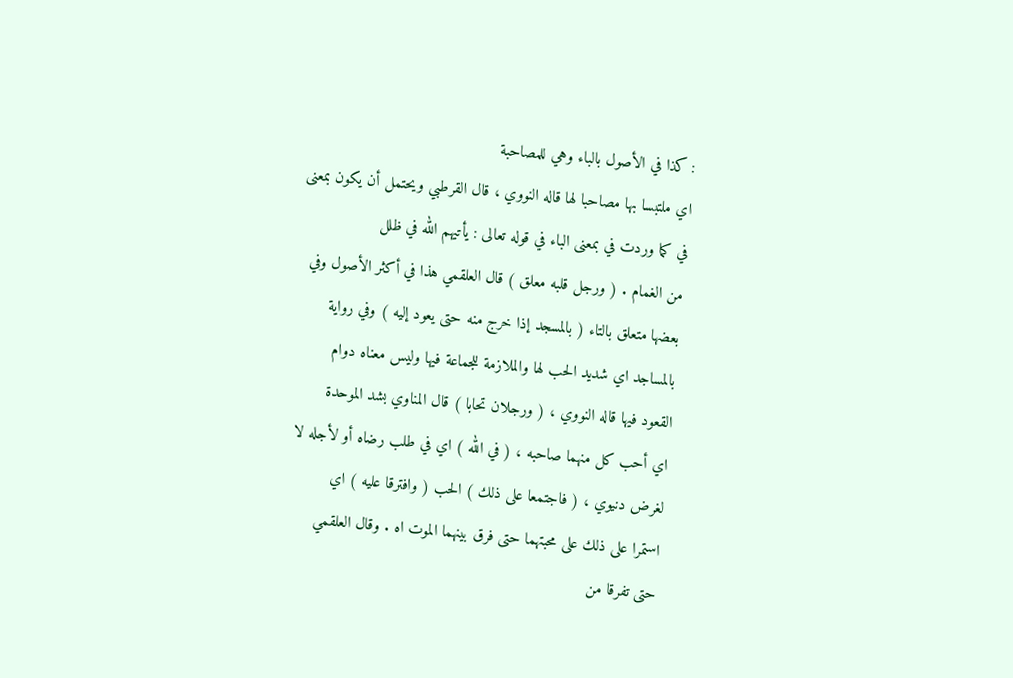: كذا في الأصول بالباء وهي للمصاحبة
اي ملتبسا بها مصاحبا لها قاله النووي ، قال القرطبي ويحتمل أن يكون بمعنى
في كما وردت في بمعنى الباء في قوله تعالى : يأتيهم الله في ظلل
من الغمام . ( ورجل قلبه معلق ) قال العلقمي هذا في أكثر الأصول وفي
بعضها متعلق بالتاء ( بالمسجد إذا خرج منه حتى يعود إليه ) وفي رواية
بالمساجد اي شديد الحب لها والملازمة للجماعة فيها وليس معناه دوام
القعود فيها قاله النووي ، ( ورجلان تحابا ) قال المناوي بشد الموحدة
اي أحب كل منهما صاحبه ، ( في الله ) اي في طلب رضاه أو لأجله لا
لغرض دنيوي ، ( فاجتمعا على ذلك ) الحب ( وافترقا عليه ) اي
استمرا على ذلك على محبتهما حتى فرق بينهما الموت اه . وقال العلقمي
حتى تفرقا من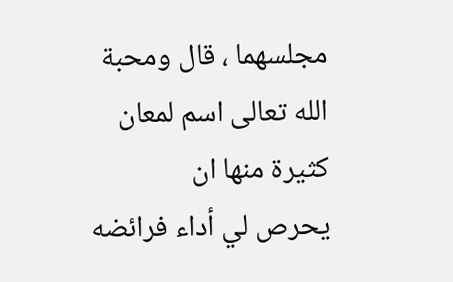مجلسهما ، قال ومحبة الله تعالى اسم لمعان كثيرة منها ان
يحرص لي أداء فرائضه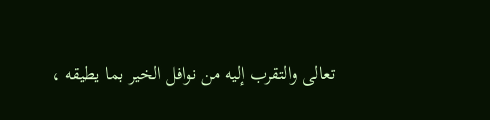تعالى والتقرب إليه من نوافل الخير بما يطيقه ،